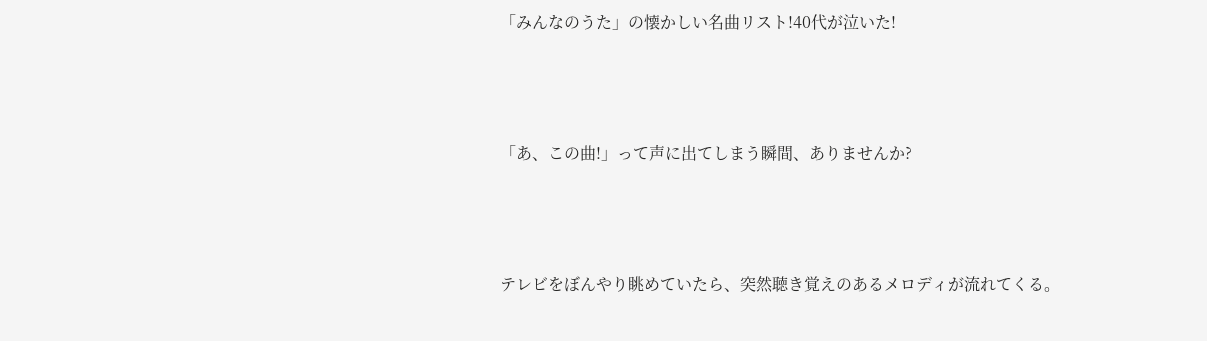「みんなのうた」の懐かしい名曲リスト!40代が泣いた!



「あ、この曲!」って声に出てしまう瞬間、ありませんか?



テレビをぼんやり眺めていたら、突然聴き覚えのあるメロディが流れてくる。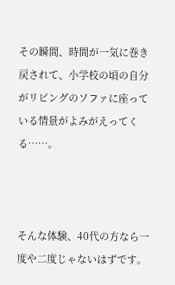その瞬間、時間が一気に巻き戻されて、小学校の頃の自分がリビングのソファに座っている情景がよみがえってくる……。



そんな体験、40代の方なら一度や二度じゃないはずです。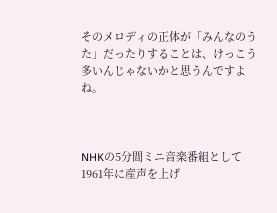そのメロディの正体が「みんなのうた」だったりすることは、けっこう多いんじゃないかと思うんですよね。



NHKの5分間ミニ音楽番組として1961年に産声を上げ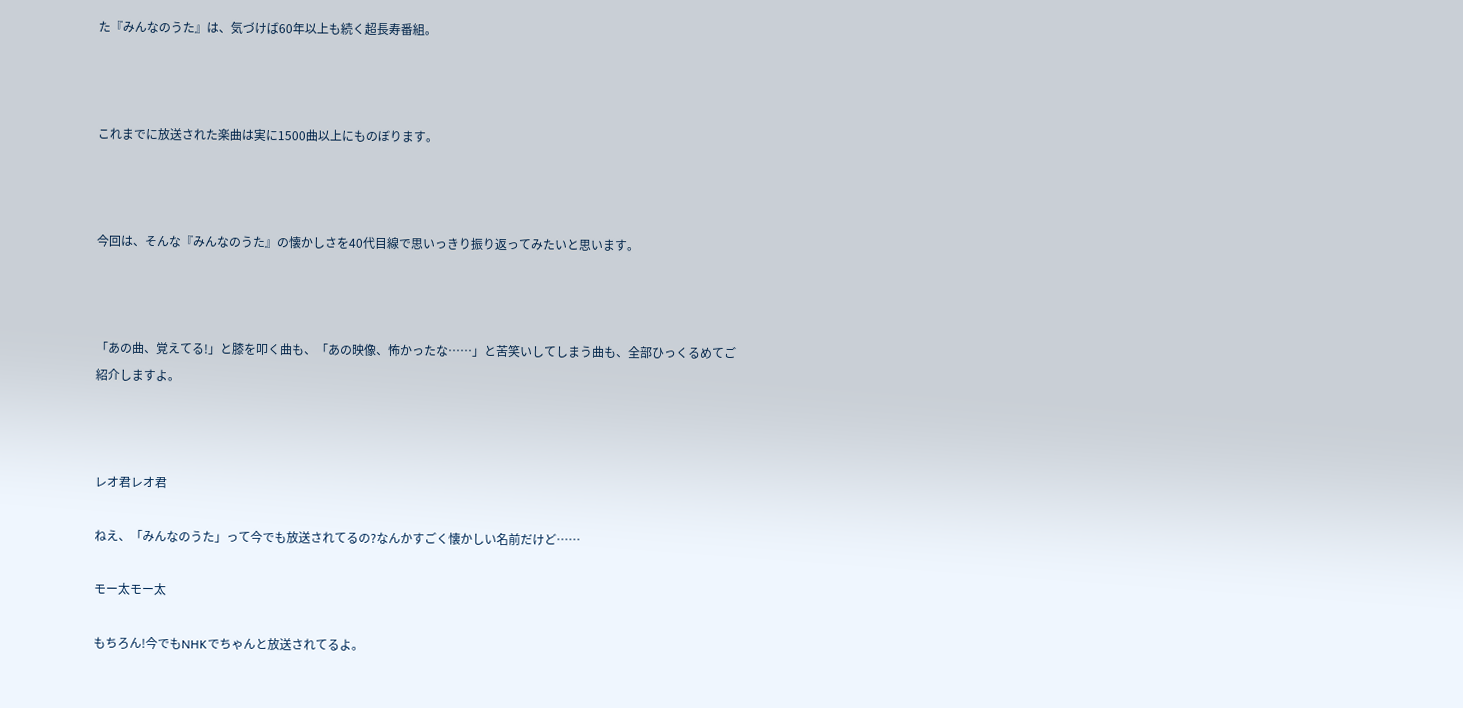た『みんなのうた』は、気づけば60年以上も続く超長寿番組。



これまでに放送された楽曲は実に1500曲以上にものぼります。



今回は、そんな『みんなのうた』の懐かしさを40代目線で思いっきり振り返ってみたいと思います。



「あの曲、覚えてる!」と膝を叩く曲も、「あの映像、怖かったな……」と苦笑いしてしまう曲も、全部ひっくるめてご紹介しますよ。



レオ君レオ君

ねえ、「みんなのうた」って今でも放送されてるの?なんかすごく懐かしい名前だけど……

モー太モー太

もちろん!今でもNHKでちゃんと放送されてるよ。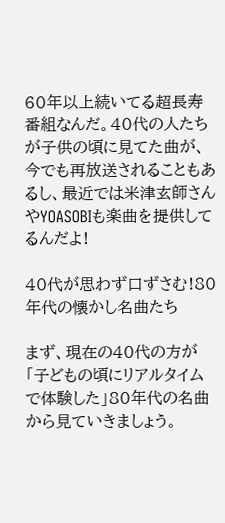60年以上続いてる超長寿番組なんだ。40代の人たちが子供の頃に見てた曲が、今でも再放送されることもあるし、最近では米津玄師さんやYOASOBIも楽曲を提供してるんだよ!

40代が思わず口ずさむ!80年代の懐かし名曲たち

まず、現在の40代の方が「子どもの頃にリアルタイムで体験した」80年代の名曲から見ていきましょう。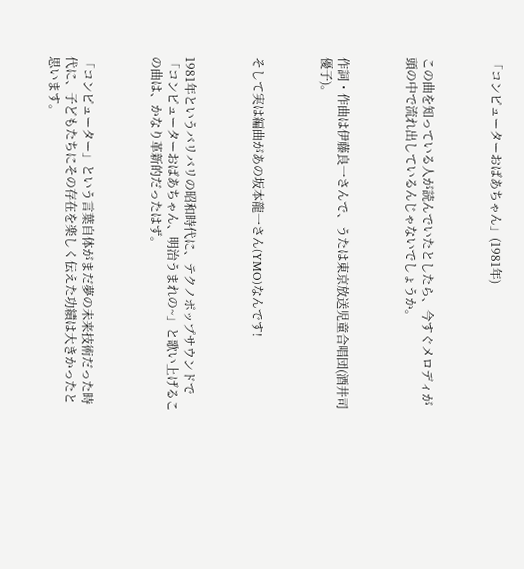「コンピューターおばあちゃん」(1981年)



この曲を知っている人が読んでいたとしたら、今すぐメロディが頭の中で流れ出しているんじゃないでしょうか。



作詞・作曲は伊藤良一さんで、うたは東京放送児童合唱団(酒井司優子)。



そして実は編曲があの坂本龍一さん(YMO)なんです!



1981年というバリバリの昭和時代に、テクノポップサウンドで「コンピューターおばあちゃん、明治うまれの~」と歌い上げるこの曲は、かなり革新的だったはず。



「コンピューター」という言葉自体がまだ夢の未来技術だった時代に、子どもたちにその存在を楽しく伝えた功績は大きかったと思います。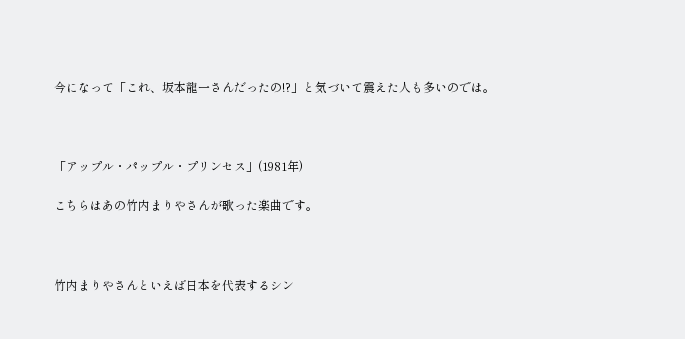今になって「これ、坂本龍一さんだったの!?」と気づいて震えた人も多いのでは。



「アップル・パップル・プリンセス」(1981年)

こちらはあの竹内まりやさんが歌った楽曲です。



竹内まりやさんといえば日本を代表するシン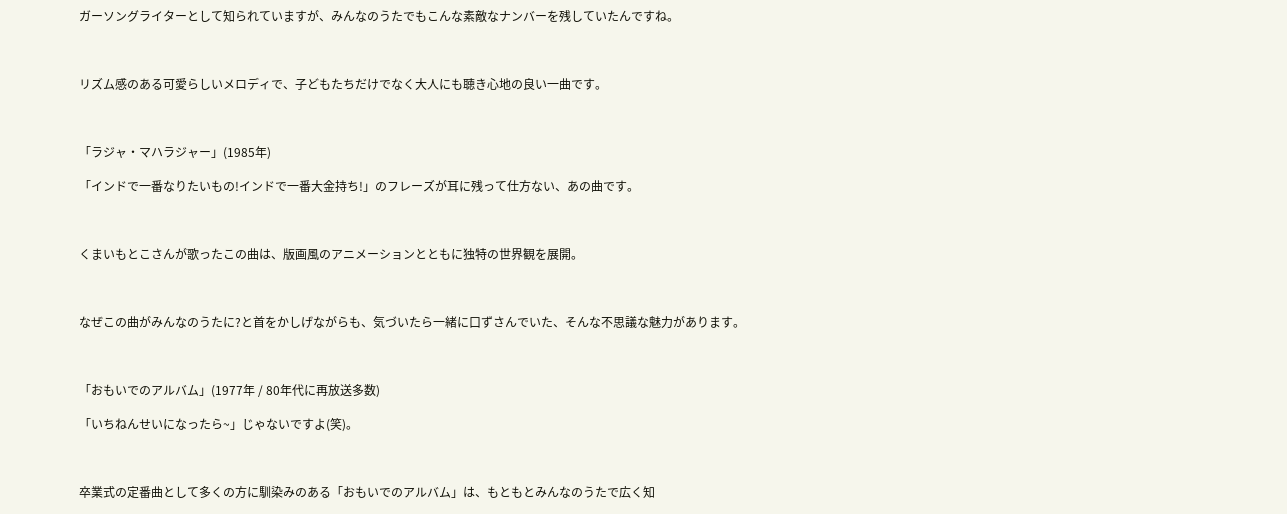ガーソングライターとして知られていますが、みんなのうたでもこんな素敵なナンバーを残していたんですね。



リズム感のある可愛らしいメロディで、子どもたちだけでなく大人にも聴き心地の良い一曲です。



「ラジャ・マハラジャー」(1985年)

「インドで一番なりたいもの!インドで一番大金持ち!」のフレーズが耳に残って仕方ない、あの曲です。



くまいもとこさんが歌ったこの曲は、版画風のアニメーションとともに独特の世界観を展開。



なぜこの曲がみんなのうたに?と首をかしげながらも、気づいたら一緒に口ずさんでいた、そんな不思議な魅力があります。



「おもいでのアルバム」(1977年 / 80年代に再放送多数)

「いちねんせいになったら~」じゃないですよ(笑)。



卒業式の定番曲として多くの方に馴染みのある「おもいでのアルバム」は、もともとみんなのうたで広く知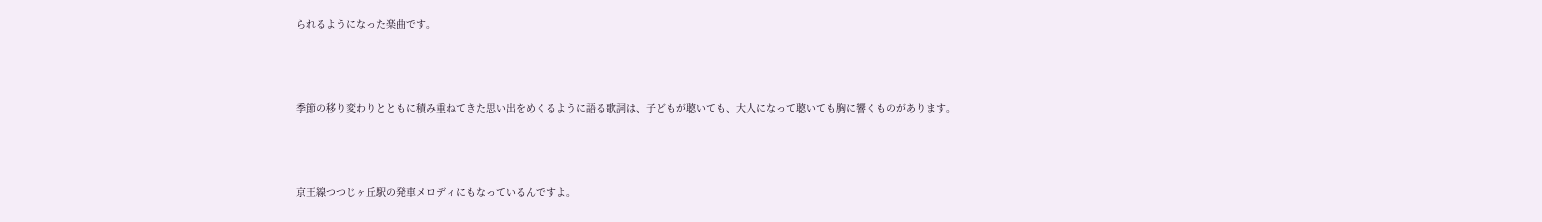られるようになった楽曲です。



季節の移り変わりとともに積み重ねてきた思い出をめくるように語る歌詞は、子どもが聴いても、大人になって聴いても胸に響くものがあります。



京王線つつじヶ丘駅の発車メロディにもなっているんですよ。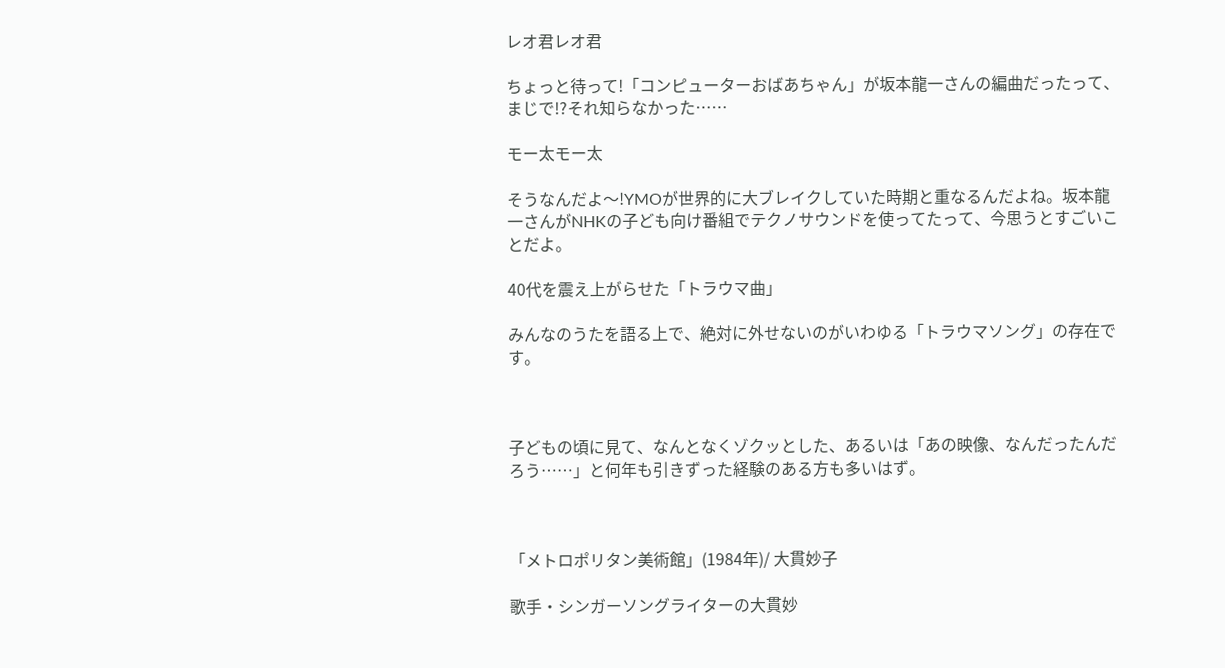レオ君レオ君

ちょっと待って!「コンピューターおばあちゃん」が坂本龍一さんの編曲だったって、まじで!?それ知らなかった……

モー太モー太

そうなんだよ〜!YMOが世界的に大ブレイクしていた時期と重なるんだよね。坂本龍一さんがNHKの子ども向け番組でテクノサウンドを使ってたって、今思うとすごいことだよ。

40代を震え上がらせた「トラウマ曲」

みんなのうたを語る上で、絶対に外せないのがいわゆる「トラウマソング」の存在です。



子どもの頃に見て、なんとなくゾクッとした、あるいは「あの映像、なんだったんだろう……」と何年も引きずった経験のある方も多いはず。



「メトロポリタン美術館」(1984年)/ 大貫妙子

歌手・シンガーソングライターの大貫妙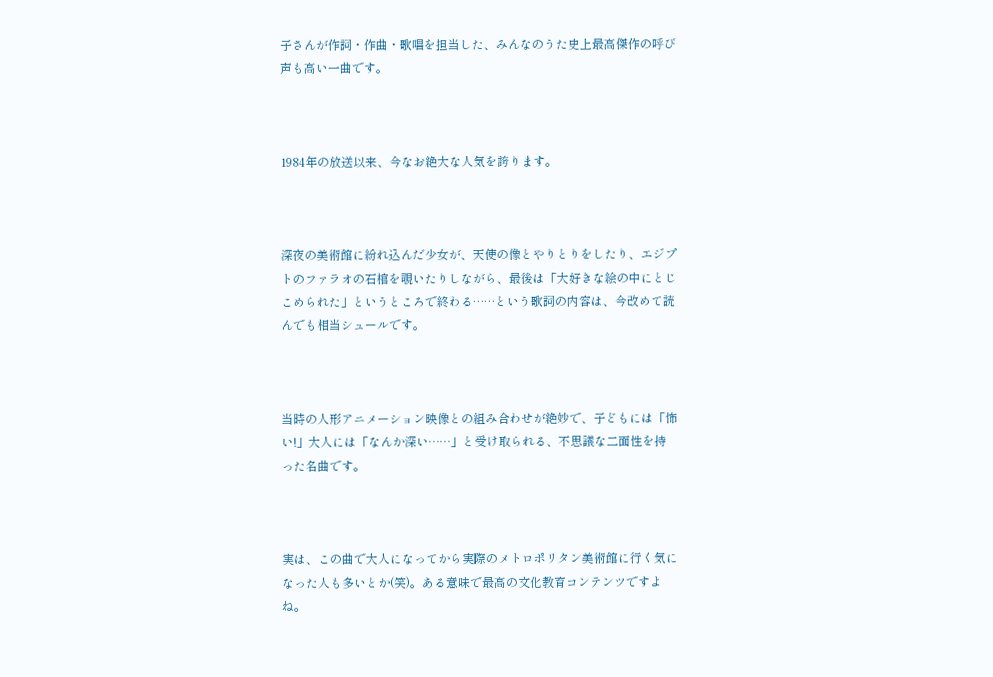子さんが作詞・作曲・歌唱を担当した、みんなのうた史上最高傑作の呼び声も高い一曲です。



1984年の放送以来、今なお絶大な人気を誇ります。



深夜の美術館に紛れ込んだ少女が、天使の像とやりとりをしたり、エジプトのファラオの石棺を覗いたりしながら、最後は「大好きな絵の中にとじこめられた」というところで終わる……という歌詞の内容は、今改めて読んでも相当シュールです。



当時の人形アニメーション映像との組み合わせが絶妙で、子どもには「怖い!」大人には「なんか深い……」と受け取られる、不思議な二面性を持った名曲です。



実は、この曲で大人になってから実際のメトロポリタン美術館に行く気になった人も多いとか(笑)。ある意味で最高の文化教育コンテンツですよね。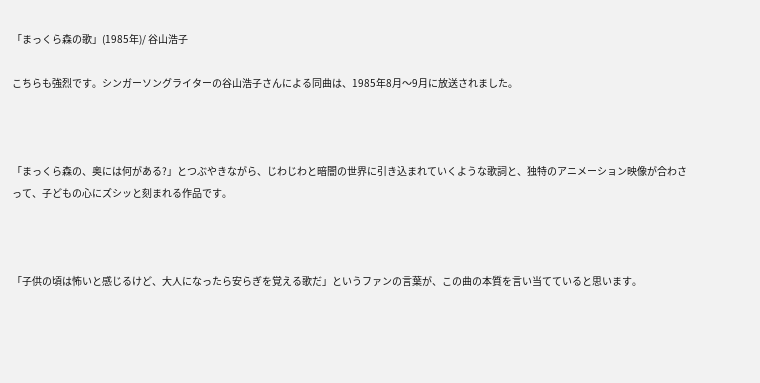「まっくら森の歌」(1985年)/ 谷山浩子

こちらも強烈です。シンガーソングライターの谷山浩子さんによる同曲は、1985年8月〜9月に放送されました。



「まっくら森の、奥には何がある?」とつぶやきながら、じわじわと暗闇の世界に引き込まれていくような歌詞と、独特のアニメーション映像が合わさって、子どもの心にズシッと刻まれる作品です。



「子供の頃は怖いと感じるけど、大人になったら安らぎを覚える歌だ」というファンの言葉が、この曲の本質を言い当てていると思います。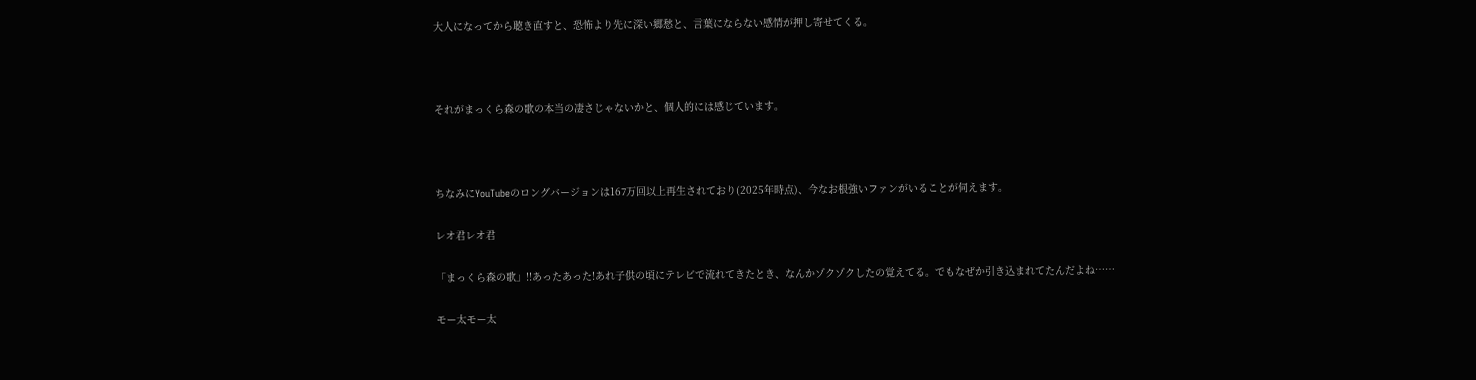大人になってから聴き直すと、恐怖より先に深い郷愁と、言葉にならない感情が押し寄せてくる。



それがまっくら森の歌の本当の凄さじゃないかと、個人的には感じています。



ちなみにYouTubeのロングバージョンは167万回以上再生されており(2025年時点)、今なお根強いファンがいることが伺えます。

レオ君レオ君

「まっくら森の歌」!!あったあった!あれ子供の頃にテレビで流れてきたとき、なんかゾクゾクしたの覚えてる。でもなぜか引き込まれてたんだよね……

モー太モー太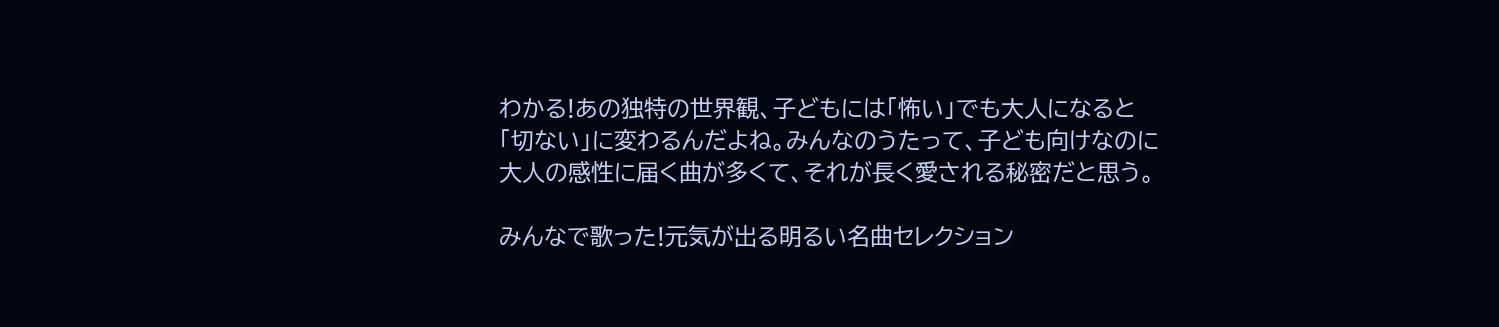わかる!あの独特の世界観、子どもには「怖い」でも大人になると「切ない」に変わるんだよね。みんなのうたって、子ども向けなのに大人の感性に届く曲が多くて、それが長く愛される秘密だと思う。

みんなで歌った!元気が出る明るい名曲セレクション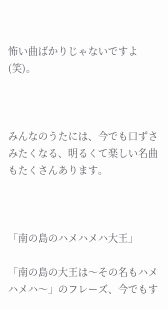怖い曲ばかりじゃないですよ(笑)。



みんなのうたには、今でも口ずさみたくなる、明るくて楽しい名曲もたくさんあります。



「南の島のハメハメハ大王」

「南の島の大王は〜その名もハメハメハ〜」のフレーズ、今でもす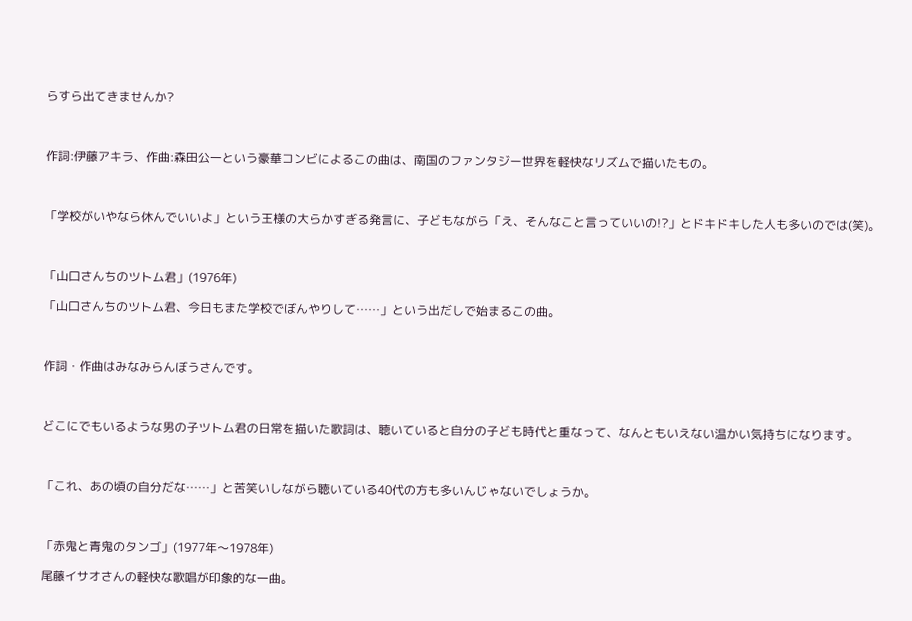らすら出てきませんか?



作詞:伊藤アキラ、作曲:森田公一という豪華コンビによるこの曲は、南国のファンタジー世界を軽快なリズムで描いたもの。



「学校がいやなら休んでいいよ」という王様の大らかすぎる発言に、子どもながら「え、そんなこと言っていいの!?」とドキドキした人も多いのでは(笑)。



「山口さんちのツトム君」(1976年)

「山口さんちのツトム君、今日もまた学校でぼんやりして……」という出だしで始まるこの曲。



作詞・作曲はみなみらんぼうさんです。



どこにでもいるような男の子ツトム君の日常を描いた歌詞は、聴いていると自分の子ども時代と重なって、なんともいえない温かい気持ちになります。



「これ、あの頃の自分だな……」と苦笑いしながら聴いている40代の方も多いんじゃないでしょうか。



「赤鬼と青鬼のタンゴ」(1977年〜1978年)

尾藤イサオさんの軽快な歌唱が印象的な一曲。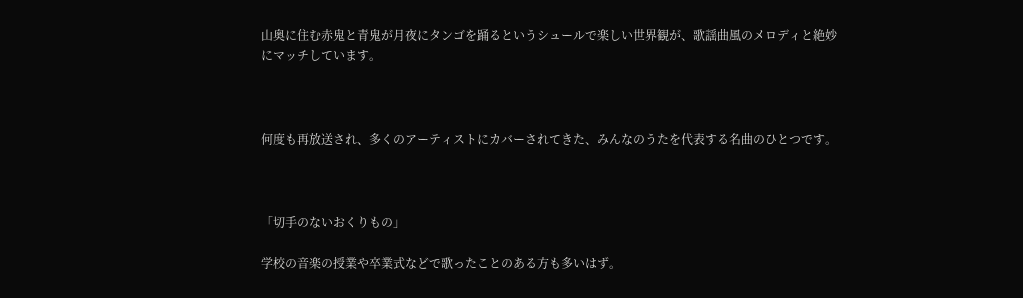山奥に住む赤鬼と青鬼が月夜にタンゴを踊るというシュールで楽しい世界観が、歌謡曲風のメロディと絶妙にマッチしています。



何度も再放送され、多くのアーティストにカバーされてきた、みんなのうたを代表する名曲のひとつです。



「切手のないおくりもの」

学校の音楽の授業や卒業式などで歌ったことのある方も多いはず。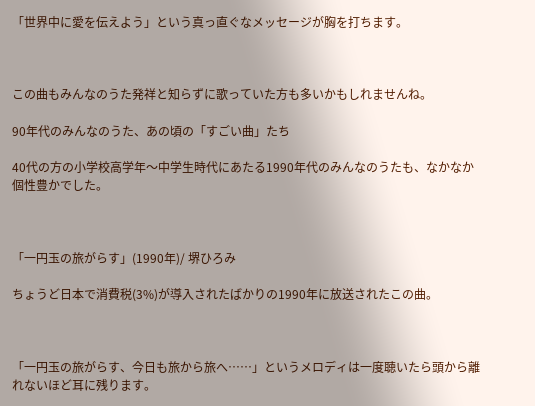「世界中に愛を伝えよう」という真っ直ぐなメッセージが胸を打ちます。



この曲もみんなのうた発祥と知らずに歌っていた方も多いかもしれませんね。

90年代のみんなのうた、あの頃の「すごい曲」たち

40代の方の小学校高学年〜中学生時代にあたる1990年代のみんなのうたも、なかなか個性豊かでした。



「一円玉の旅がらす」(1990年)/ 堺ひろみ

ちょうど日本で消費税(3%)が導入されたばかりの1990年に放送されたこの曲。



「一円玉の旅がらす、今日も旅から旅へ……」というメロディは一度聴いたら頭から離れないほど耳に残ります。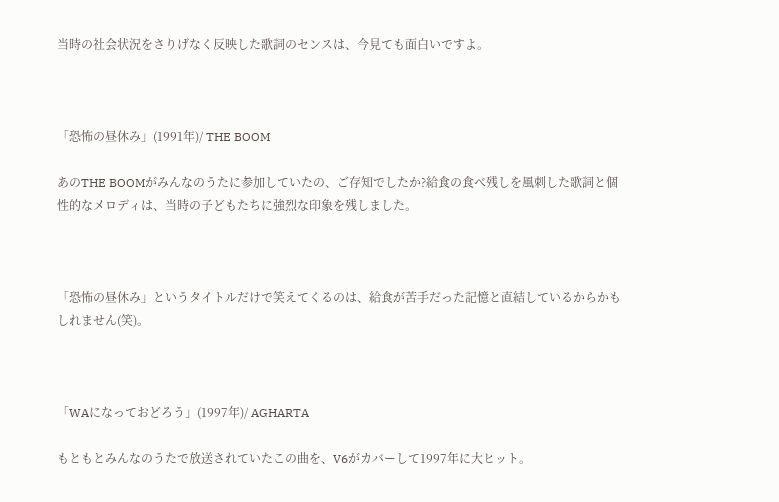当時の社会状況をさりげなく反映した歌詞のセンスは、今見ても面白いですよ。



「恐怖の昼休み」(1991年)/ THE BOOM

あのTHE BOOMがみんなのうたに参加していたの、ご存知でしたか?給食の食べ残しを風刺した歌詞と個性的なメロディは、当時の子どもたちに強烈な印象を残しました。



「恐怖の昼休み」というタイトルだけで笑えてくるのは、給食が苦手だった記憶と直結しているからかもしれません(笑)。



「WAになっておどろう」(1997年)/ AGHARTA

もともとみんなのうたで放送されていたこの曲を、V6がカバーして1997年に大ヒット。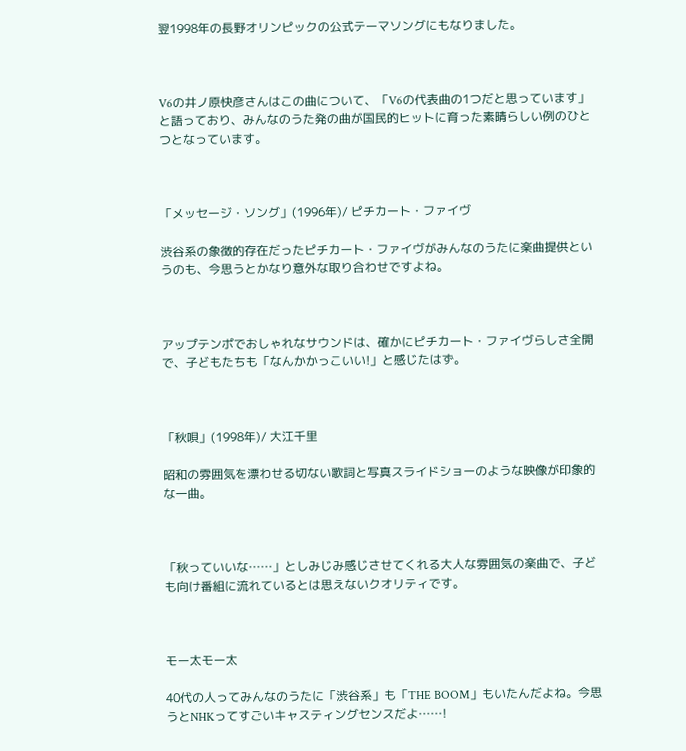翌1998年の長野オリンピックの公式テーマソングにもなりました。



V6の井ノ原快彦さんはこの曲について、「V6の代表曲の1つだと思っています」と語っており、みんなのうた発の曲が国民的ヒットに育った素晴らしい例のひとつとなっています。



「メッセージ・ソング」(1996年)/ ピチカート・ファイヴ

渋谷系の象徴的存在だったピチカート・ファイヴがみんなのうたに楽曲提供というのも、今思うとかなり意外な取り合わせですよね。



アップテンポでおしゃれなサウンドは、確かにピチカート・ファイヴらしさ全開で、子どもたちも「なんかかっこいい!」と感じたはず。



「秋唄」(1998年)/ 大江千里

昭和の雰囲気を漂わせる切ない歌詞と写真スライドショーのような映像が印象的な一曲。



「秋っていいな……」としみじみ感じさせてくれる大人な雰囲気の楽曲で、子ども向け番組に流れているとは思えないクオリティです。



モー太モー太

40代の人ってみんなのうたに「渋谷系」も「THE BOOM」もいたんだよね。今思うとNHKってすごいキャスティングセンスだよ……!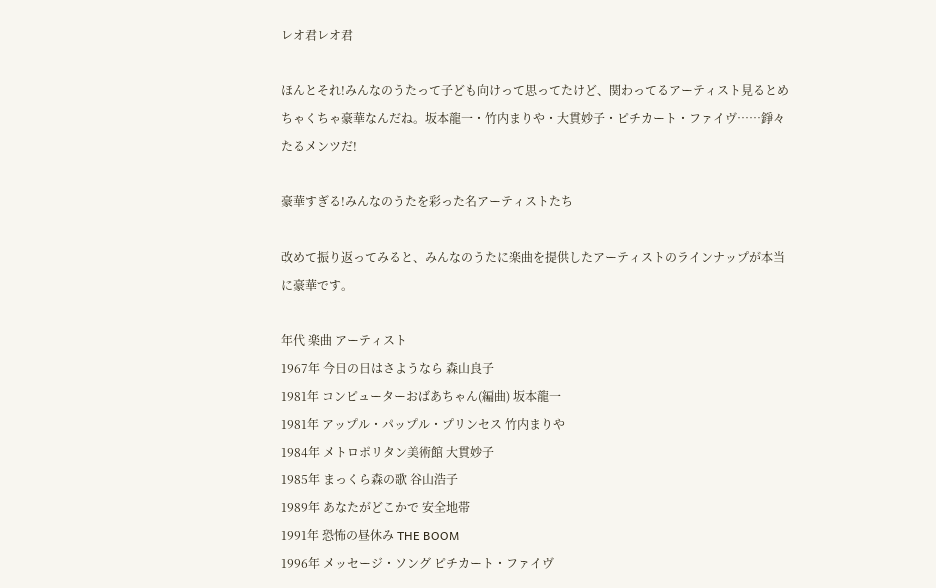レオ君レオ君

ほんとそれ!みんなのうたって子ども向けって思ってたけど、関わってるアーティスト見るとめちゃくちゃ豪華なんだね。坂本龍一・竹内まりや・大貫妙子・ピチカート・ファイヴ……錚々たるメンツだ!

豪華すぎる!みんなのうたを彩った名アーティストたち

改めて振り返ってみると、みんなのうたに楽曲を提供したアーティストのラインナップが本当に豪華です。

年代 楽曲 アーティスト
1967年 今日の日はさようなら 森山良子
1981年 コンピューターおばあちゃん(編曲) 坂本龍一
1981年 アップル・パップル・プリンセス 竹内まりや
1984年 メトロポリタン美術館 大貫妙子
1985年 まっくら森の歌 谷山浩子
1989年 あなたがどこかで 安全地帯
1991年 恐怖の昼休み THE BOOM
1996年 メッセージ・ソング ピチカート・ファイヴ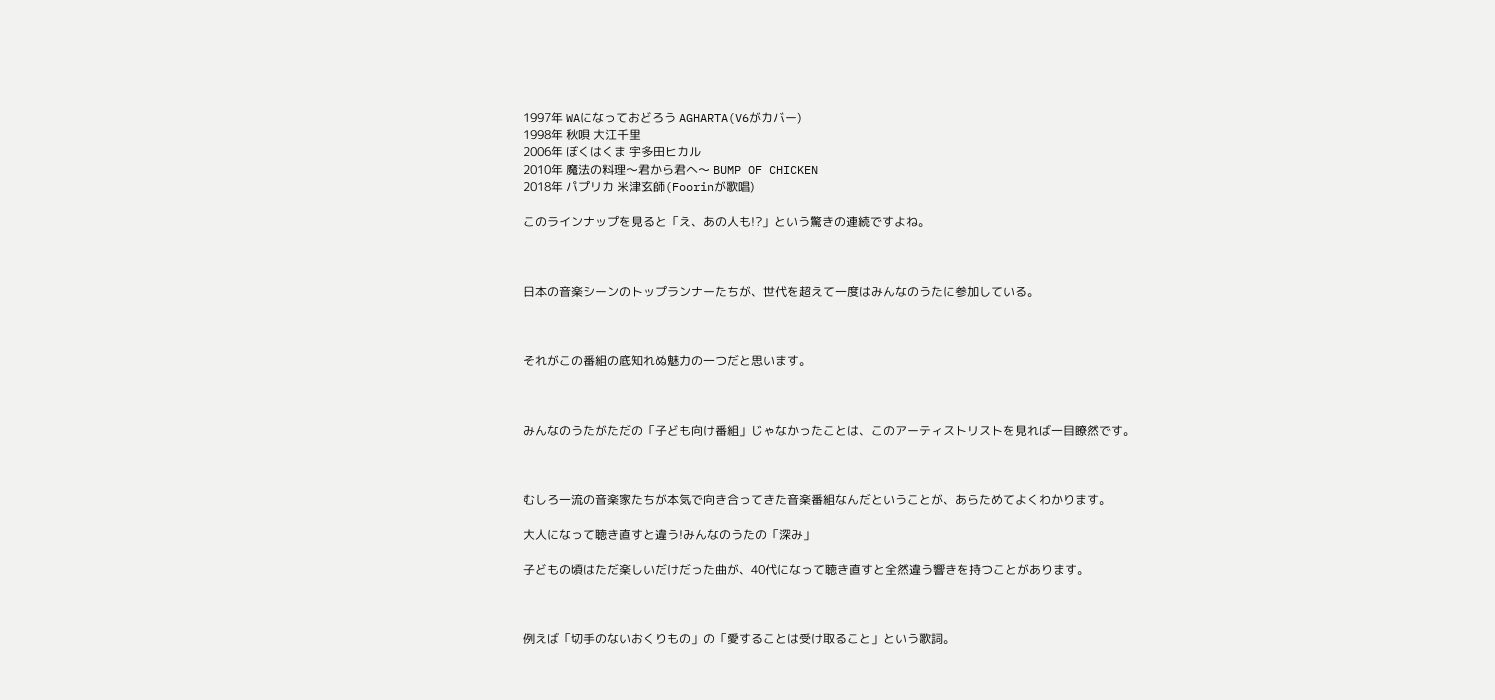1997年 WAになっておどろう AGHARTA(V6がカバー)
1998年 秋唄 大江千里
2006年 ぼくはくま 宇多田ヒカル
2010年 魔法の料理〜君から君へ〜 BUMP OF CHICKEN
2018年 パプリカ 米津玄師(Foorinが歌唱)

このラインナップを見ると「え、あの人も!?」という驚きの連続ですよね。



日本の音楽シーンのトップランナーたちが、世代を超えて一度はみんなのうたに参加している。



それがこの番組の底知れぬ魅力の一つだと思います。



みんなのうたがただの「子ども向け番組」じゃなかったことは、このアーティストリストを見れば一目瞭然です。



むしろ一流の音楽家たちが本気で向き合ってきた音楽番組なんだということが、あらためてよくわかります。

大人になって聴き直すと違う!みんなのうたの「深み」

子どもの頃はただ楽しいだけだった曲が、40代になって聴き直すと全然違う響きを持つことがあります。



例えば「切手のないおくりもの」の「愛することは受け取ること」という歌詞。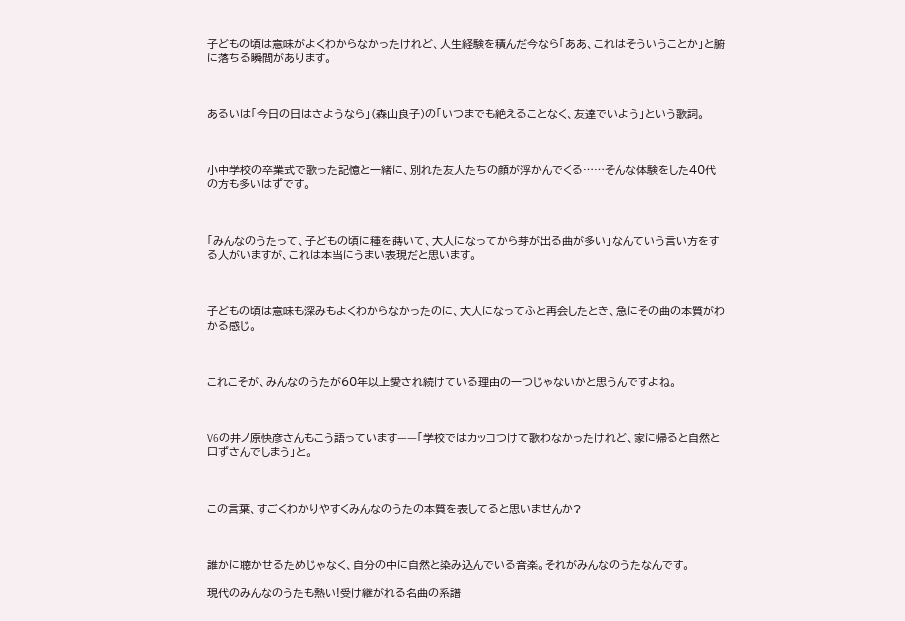子どもの頃は意味がよくわからなかったけれど、人生経験を積んだ今なら「ああ、これはそういうことか」と腑に落ちる瞬間があります。



あるいは「今日の日はさようなら」(森山良子)の「いつまでも絶えることなく、友達でいよう」という歌詞。



小中学校の卒業式で歌った記憶と一緒に、別れた友人たちの顔が浮かんでくる……そんな体験をした40代の方も多いはずです。



「みんなのうたって、子どもの頃に種を蒔いて、大人になってから芽が出る曲が多い」なんていう言い方をする人がいますが、これは本当にうまい表現だと思います。



子どもの頃は意味も深みもよくわからなかったのに、大人になってふと再会したとき、急にその曲の本質がわかる感じ。



これこそが、みんなのうたが60年以上愛され続けている理由の一つじゃないかと思うんですよね。



V6の井ノ原快彦さんもこう語っています——「学校ではカッコつけて歌わなかったけれど、家に帰ると自然と口ずさんでしまう」と。



この言葉、すごくわかりやすくみんなのうたの本質を表してると思いませんか?



誰かに聴かせるためじゃなく、自分の中に自然と染み込んでいる音楽。それがみんなのうたなんです。

現代のみんなのうたも熱い!受け継がれる名曲の系譜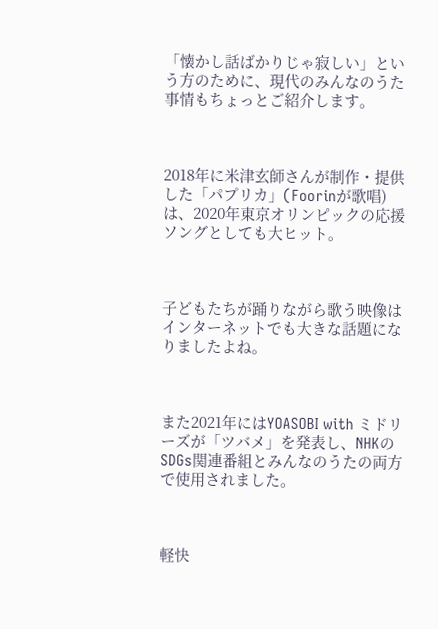「懐かし話ばかりじゃ寂しい」という方のために、現代のみんなのうた事情もちょっとご紹介します。



2018年に米津玄師さんが制作・提供した「パプリカ」(Foorinが歌唱)は、2020年東京オリンピックの応援ソングとしても大ヒット。



子どもたちが踊りながら歌う映像はインターネットでも大きな話題になりましたよね。



また2021年にはYOASOBI with ミドリーズが「ツバメ」を発表し、NHKのSDGs関連番組とみんなのうたの両方で使用されました。



軽快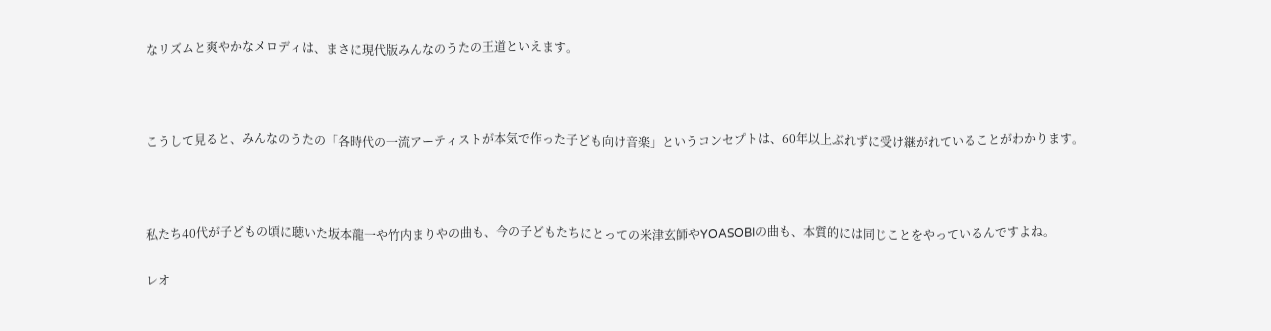なリズムと爽やかなメロディは、まさに現代版みんなのうたの王道といえます。



こうして見ると、みんなのうたの「各時代の一流アーティストが本気で作った子ども向け音楽」というコンセプトは、60年以上ぶれずに受け継がれていることがわかります。



私たち40代が子どもの頃に聴いた坂本龍一や竹内まりやの曲も、今の子どもたちにとっての米津玄師やYOASOBIの曲も、本質的には同じことをやっているんですよね。

レオ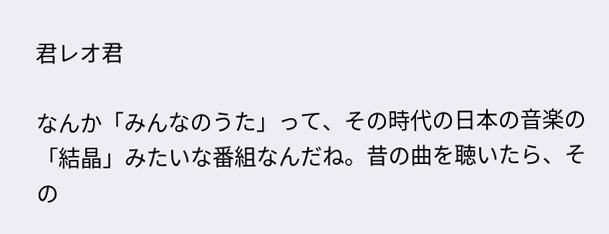君レオ君

なんか「みんなのうた」って、その時代の日本の音楽の「結晶」みたいな番組なんだね。昔の曲を聴いたら、その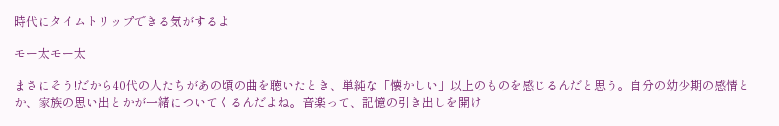時代にタイムトリップできる気がするよ

モー太モー太

まさにそう!だから40代の人たちがあの頃の曲を聴いたとき、単純な「懐かしい」以上のものを感じるんだと思う。自分の幼少期の感情とか、家族の思い出とかが一緒についてくるんだよね。音楽って、記憶の引き出しを開け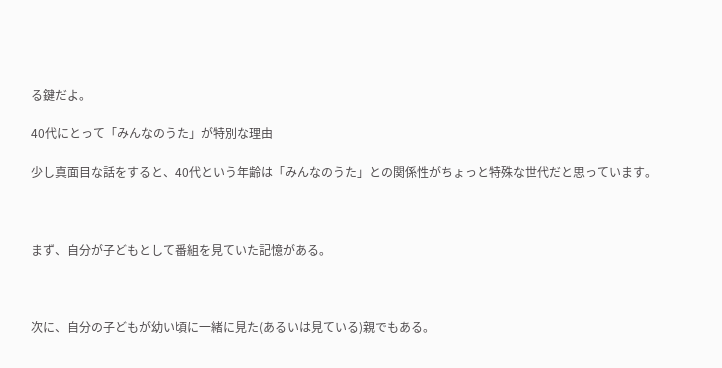る鍵だよ。

40代にとって「みんなのうた」が特別な理由

少し真面目な話をすると、40代という年齢は「みんなのうた」との関係性がちょっと特殊な世代だと思っています。



まず、自分が子どもとして番組を見ていた記憶がある。



次に、自分の子どもが幼い頃に一緒に見た(あるいは見ている)親でもある。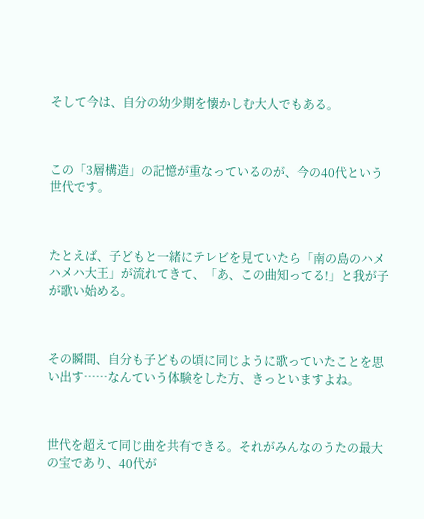そして今は、自分の幼少期を懐かしむ大人でもある。



この「3層構造」の記憶が重なっているのが、今の40代という世代です。



たとえば、子どもと一緒にテレビを見ていたら「南の島のハメハメハ大王」が流れてきて、「あ、この曲知ってる!」と我が子が歌い始める。



その瞬間、自分も子どもの頃に同じように歌っていたことを思い出す……なんていう体験をした方、きっといますよね。



世代を超えて同じ曲を共有できる。それがみんなのうたの最大の宝であり、40代が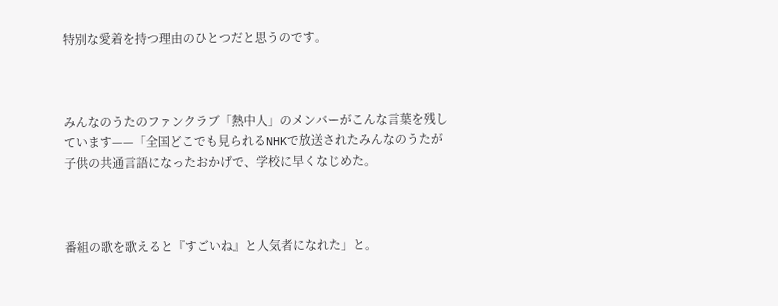特別な愛着を持つ理由のひとつだと思うのです。



みんなのうたのファンクラブ「熱中人」のメンバーがこんな言葉を残しています——「全国どこでも見られるNHKで放送されたみんなのうたが子供の共通言語になったおかげで、学校に早くなじめた。



番組の歌を歌えると『すごいね』と人気者になれた」と。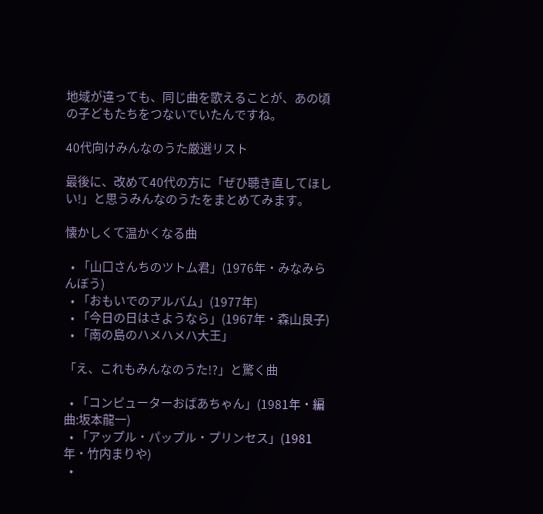地域が違っても、同じ曲を歌えることが、あの頃の子どもたちをつないでいたんですね。

40代向けみんなのうた厳選リスト

最後に、改めて40代の方に「ぜひ聴き直してほしい!」と思うみんなのうたをまとめてみます。

懐かしくて温かくなる曲

  • 「山口さんちのツトム君」(1976年・みなみらんぼう)
  • 「おもいでのアルバム」(1977年)
  • 「今日の日はさようなら」(1967年・森山良子)
  • 「南の島のハメハメハ大王」

「え、これもみんなのうた!?」と驚く曲

  • 「コンピューターおばあちゃん」(1981年・編曲:坂本龍一)
  • 「アップル・パップル・プリンセス」(1981年・竹内まりや)
  •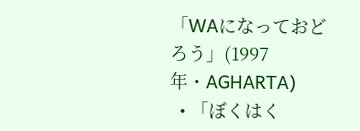「WAになっておどろう」(1997年・AGHARTA)
  • 「ぼくはく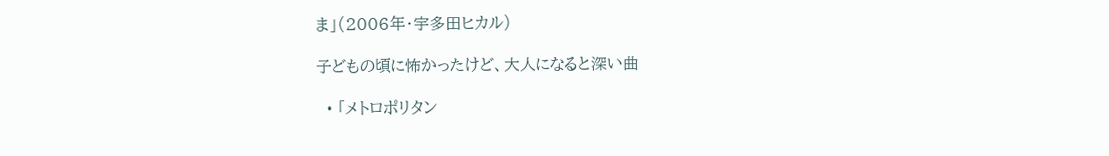ま」(2006年・宇多田ヒカル)

子どもの頃に怖かったけど、大人になると深い曲

  • 「メトロポリタン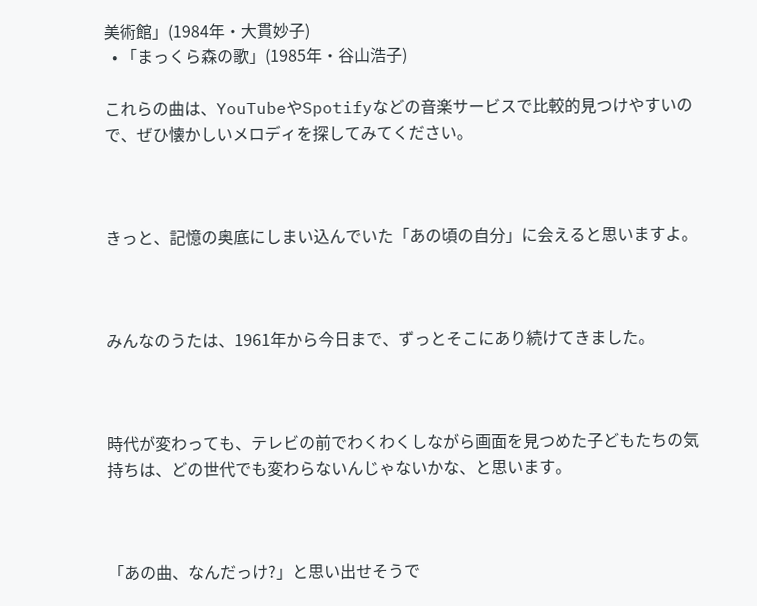美術館」(1984年・大貫妙子)
  • 「まっくら森の歌」(1985年・谷山浩子)

これらの曲は、YouTubeやSpotifyなどの音楽サービスで比較的見つけやすいので、ぜひ懐かしいメロディを探してみてください。



きっと、記憶の奥底にしまい込んでいた「あの頃の自分」に会えると思いますよ。



みんなのうたは、1961年から今日まで、ずっとそこにあり続けてきました。



時代が変わっても、テレビの前でわくわくしながら画面を見つめた子どもたちの気持ちは、どの世代でも変わらないんじゃないかな、と思います。



「あの曲、なんだっけ?」と思い出せそうで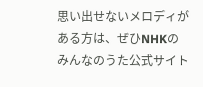思い出せないメロディがある方は、ぜひNHKのみんなのうた公式サイト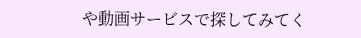や動画サービスで探してみてく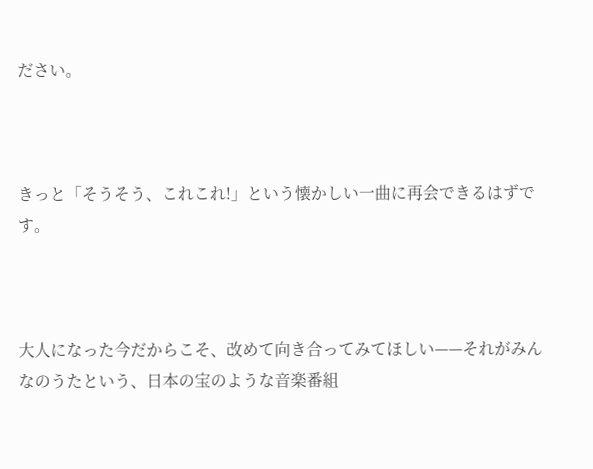ださい。



きっと「そうそう、これこれ!」という懐かしい一曲に再会できるはずです。



大人になった今だからこそ、改めて向き合ってみてほしい——それがみんなのうたという、日本の宝のような音楽番組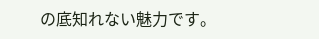の底知れない魅力です。